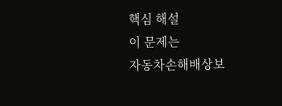핵심 해설
이 문제는
자동차손해배상보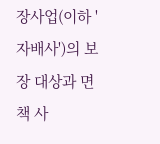장사업(이하 '자배사')의 보장 대상과 면책 사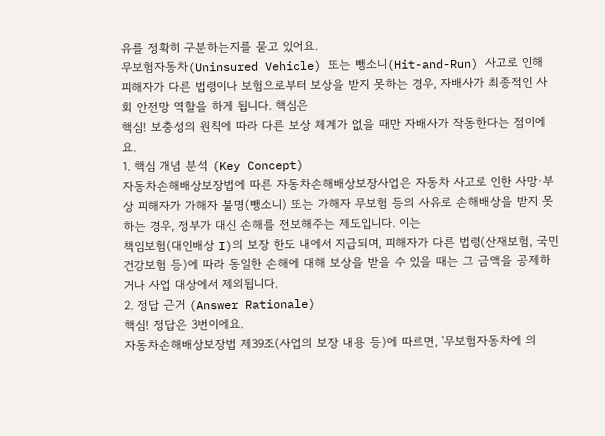유를 정확히 구분하는지를 묻고 있어요.
무보험자동차(Uninsured Vehicle) 또는 뺑소니(Hit-and-Run) 사고로 인해 피해자가 다른 법령이나 보험으로부터 보상을 받지 못하는 경우, 자배사가 최종적인 사회 안전망 역할을 하게 됩니다. 핵심은
핵심! 보충성의 원칙에 따라 다른 보상 체계가 없을 때만 자배사가 작동한다는 점이에요.
1. 핵심 개념 분석 (Key Concept)
자동차손해배상보장법에 따른 자동차손해배상보장사업은 자동차 사고로 인한 사망·부상 피해자가 가해자 불명(뺑소니) 또는 가해자 무보험 등의 사유로 손해배상을 받지 못하는 경우, 정부가 대신 손해를 전보해주는 제도입니다. 이는
책임보험(대인배상 I)의 보장 한도 내에서 지급되며, 피해자가 다른 법령(산재보험, 국민건강보험 등)에 따라 동일한 손해에 대해 보상을 받을 수 있을 때는 그 금액을 공제하거나 사업 대상에서 제외됩니다.
2. 정답 근거 (Answer Rationale)
핵심! 정답은 3번이에요.
자동차손해배상보장법 제39조(사업의 보장 내용 등)에 따르면, '무보험자동차에 의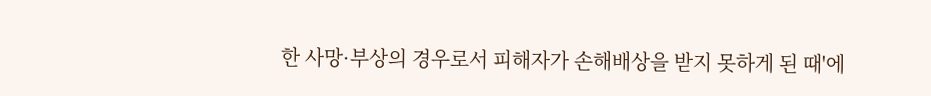한 사망·부상의 경우로서 피해자가 손해배상을 받지 못하게 된 때'에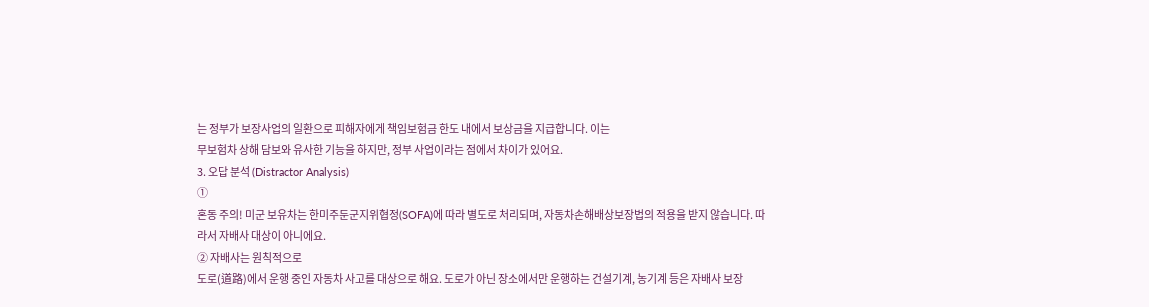는 정부가 보장사업의 일환으로 피해자에게 책임보험금 한도 내에서 보상금을 지급합니다. 이는
무보험차 상해 담보와 유사한 기능을 하지만, 정부 사업이라는 점에서 차이가 있어요.
3. 오답 분석 (Distractor Analysis)
①
혼동 주의! 미군 보유차는 한미주둔군지위협정(SOFA)에 따라 별도로 처리되며, 자동차손해배상보장법의 적용을 받지 않습니다. 따라서 자배사 대상이 아니에요.
② 자배사는 원칙적으로
도로(道路)에서 운행 중인 자동차 사고를 대상으로 해요. 도로가 아닌 장소에서만 운행하는 건설기계, 농기계 등은 자배사 보장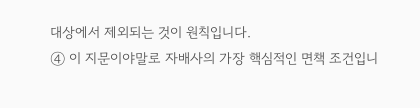대상에서 제외되는 것이 원칙입니다.
④ 이 지문이야말로 자배사의 가장 핵심적인 면책 조건입니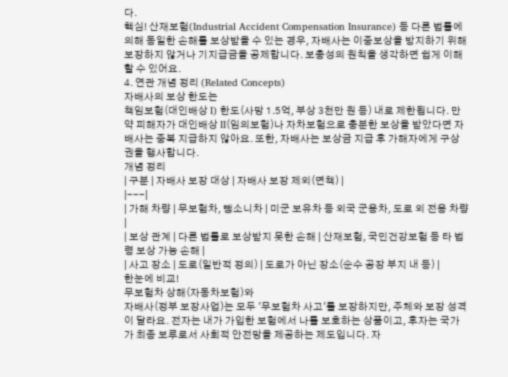다.
핵심! 산재보험(Industrial Accident Compensation Insurance) 등 다른 법률에 의해 동일한 손해를 보상받을 수 있는 경우, 자배사는 이중보상을 방지하기 위해 보장하지 않거나 기지급금을 공제합니다. 보충성의 원칙을 생각하면 쉽게 이해할 수 있어요.
4. 연관 개념 정리 (Related Concepts)
자배사의 보상 한도는
책임보험(대인배상 I) 한도(사망 1.5억, 부상 3천만 원 등) 내로 제한됩니다. 만약 피해자가 대인배상 II(임의보험)나 자차보험으로 충분한 보상을 받았다면 자배사는 중복 지급하지 않아요. 또한, 자배사는 보상금 지급 후 가해자에게 구상권을 행사합니다.
개념 정리
| 구분 | 자배사 보장 대상 | 자배사 보장 제외(면책) |
|---|
| 가해 차량 | 무보험차, 뺑소니차 | 미군 보유차 등 외국 군용차, 도로 외 전용 차량 |
| 보상 관계 | 다른 법률로 보상받지 못한 손해 | 산재보험, 국민건강보험 등 타 법령 보상 가능 손해 |
| 사고 장소 | 도로(일반적 정의) | 도로가 아닌 장소(순수 공장 부지 내 등) |
한눈에 비교!
무보험차 상해(자동차보험)와
자배사(정부 보장사업)는 모두 '무보험차 사고'를 보장하지만, 주체와 보장 성격이 달라요. 전자는 내가 가입한 보험에서 나를 보호하는 상품이고, 후자는 국가가 최종 보루로서 사회적 안전망을 제공하는 제도입니다. 자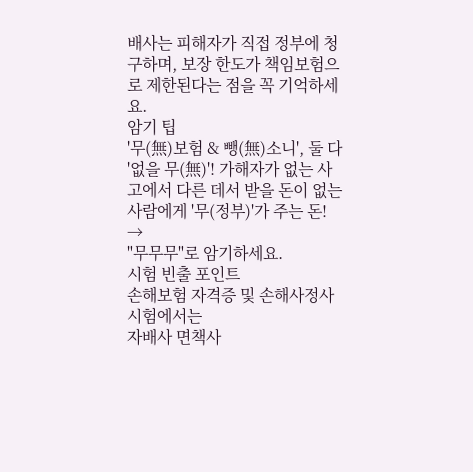배사는 피해자가 직접 정부에 청구하며, 보장 한도가 책임보험으로 제한된다는 점을 꼭 기억하세요.
암기 팁
'무(無)보험 & 뺑(無)소니', 둘 다 '없을 무(無)'! 가해자가 없는 사고에서 다른 데서 받을 돈이 없는 사람에게 '무(정부)'가 주는 돈! →
"무무무"로 암기하세요.
시험 빈출 포인트
손해보험 자격증 및 손해사정사 시험에서는
자배사 면책사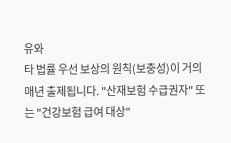유와
타 법률 우선 보상의 원칙(보충성)이 거의 매년 출제됩니다. "산재보험 수급권자" 또는 "건강보험 급여 대상"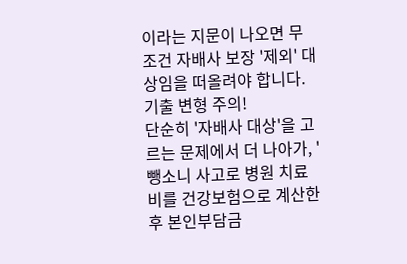이라는 지문이 나오면 무조건 자배사 보장 '제외' 대상임을 떠올려야 합니다.
기출 변형 주의!
단순히 '자배사 대상'을 고르는 문제에서 더 나아가, '뺑소니 사고로 병원 치료비를 건강보험으로 계산한 후 본인부담금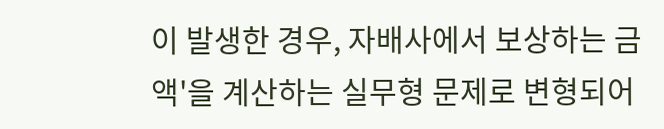이 발생한 경우, 자배사에서 보상하는 금액'을 계산하는 실무형 문제로 변형되어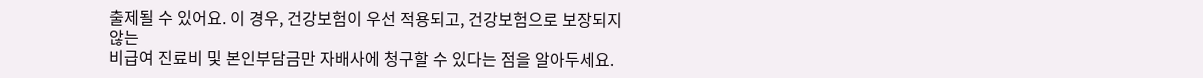출제될 수 있어요. 이 경우, 건강보험이 우선 적용되고, 건강보험으로 보장되지 않는
비급여 진료비 및 본인부담금만 자배사에 청구할 수 있다는 점을 알아두세요.